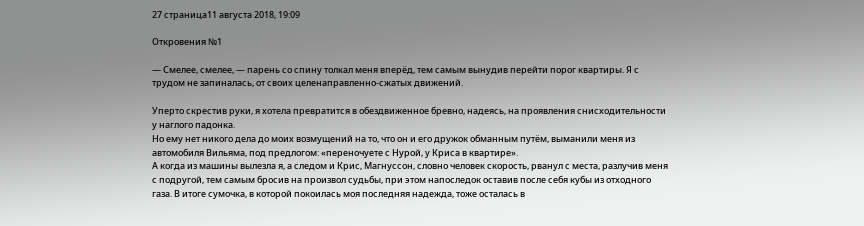27 страница11 августа 2018, 19:09

Откровения №1

— Смелее, смелее, — парень со спину толкал меня вперёд, тем самым вынудив перейти порог квартиры. Я с трудом не запиналась, от своих целенаправленно-сжатых движений.

Уперто скрестив руки, я хотела превратится в обездвиженное бревно, надеясь, на проявления снисходительности у наглого падонка.
Но ему нет никого дела до моих возмущений на то, что он и его дружок обманным путём, выманили меня из автомобиля Вильяма, под предлогом: «переночуете с Нурой, у Криса в квартире».
А когда из машины вылезла я, а следом и Крис, Магнуссон, словно человек скорость, рванул с места, разлучив меня с подругой, тем самым бросив на произвол судьбы, при этом напоследок оставив после себя кубы из отходного газа. В итоге сумочка, в которой покоилась моя последняя надежда, тоже осталась в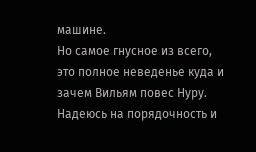машине.
Но самое гнусное из всего, это полное неведенье куда и зачем Вильям повес Нуру. Надеюсь на порядочность и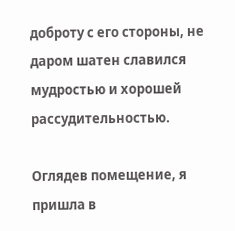доброту с его стороны, не даром шатен славился мудростью и хорошей рассудительностью.

Оглядев помещение, я пришла в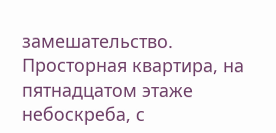замешательство.
Просторная квартира, на пятнадцатом этаже небоскреба, с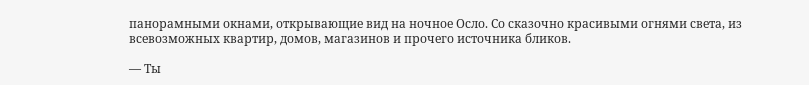панорамными окнами, открывающие вид на ночное Осло. Со сказочно красивыми огнями света, из всевозможных квартир, домов, магазинов и прочего источника бликов.

— Ты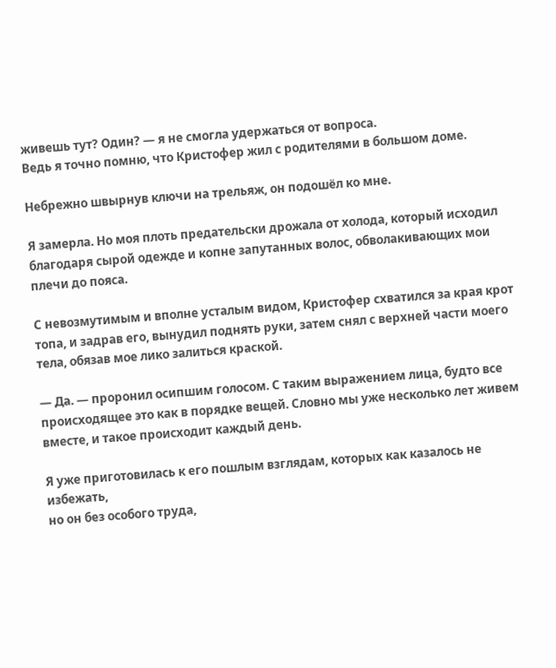живешь тут? Один? — я не смогла удержаться от вопроса.
Ведь я точно помню, что Кристофер жил с родителями в большом доме.

Небрежно швырнув ключи на трельяж, он подошёл ко мне.

Я замерла. Но моя плоть предательски дрожала от холода, который исходил благодаря сырой одежде и копне запутанных волос, обволакивающих мои плечи до пояса.

С невозмутимым и вполне усталым видом, Кристофер схватился за края крот топа, и задрав его, вынудил поднять руки, затем снял с верхней части моего тела, обязав мое лико залиться краской.

— Да. — проронил осипшим голосом. С таким выражением лица, будто все происходящее это как в порядке вещей. Словно мы уже несколько лет живем вместе, и такое происходит каждый день.

Я уже приготовилась к его пошлым взглядам, которых как казалось не избежать,
но он без особого труда,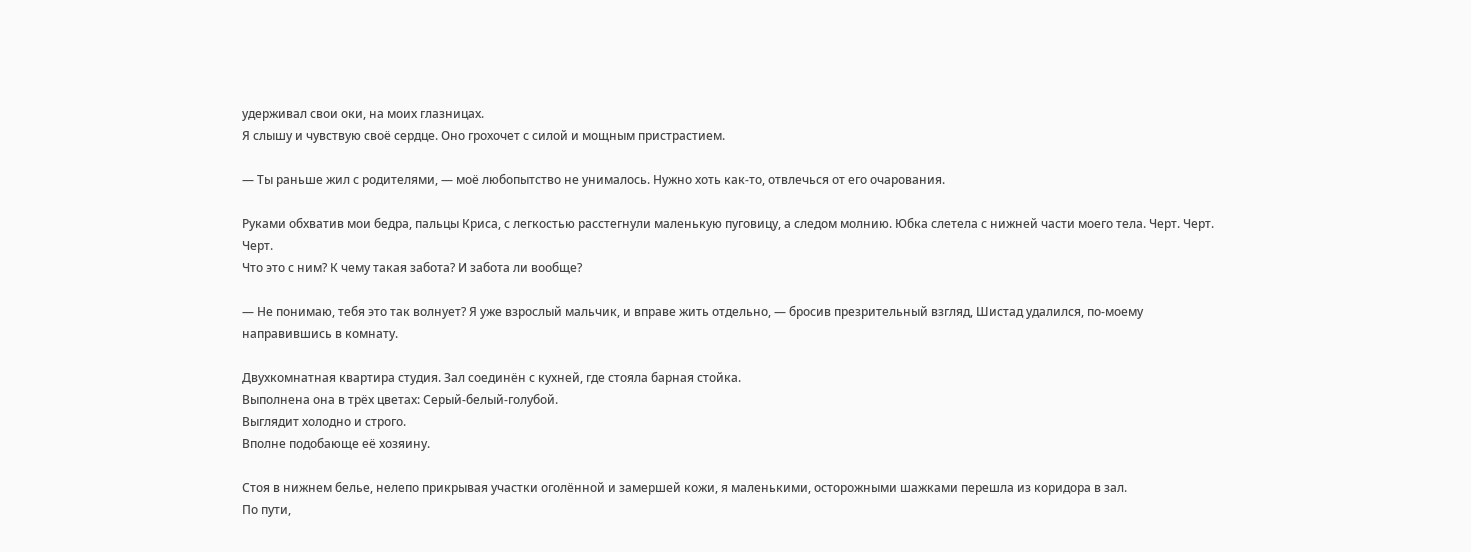удерживал свои оки, на моих глазницах.
Я слышу и чувствую своё сердце. Оно грохочет с силой и мощным пристрастием.

— Ты раньше жил с родителями, — моё любопытство не унималось. Нужно хоть как-то, отвлечься от его очарования.

Руками обхватив мои бедра, пальцы Криса, с легкостью расстегнули маленькую пуговицу, а следом молнию. Юбка слетела с нижней части моего тела. Черт. Черт. Черт.
Что это с ним? К чему такая забота? И забота ли вообще?

— Не понимаю, тебя это так волнует? Я уже взрослый мальчик, и вправе жить отдельно, — бросив презрительный взгляд, Шистад удалился, по-моему направившись в комнату.

Двухкомнатная квартира студия. Зал соединён с кухней, где стояла барная стойка.
Выполнена она в трёх цветах: Серый-белый-голубой.
Выглядит холодно и строго.
Вполне подобающе её хозяину.

Стоя в нижнем белье, нелепо прикрывая участки оголённой и замершей кожи, я маленькими, осторожными шажками перешла из коридора в зал.
По пути,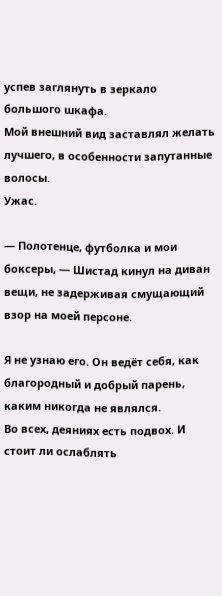успев заглянуть в зеркало большого шкафа.
Мой внешний вид заставлял желать лучшего, в особенности запутанные волосы.
Ужас.

— Полотенце, футболка и мои боксеры, — Шистад кинул на диван вещи, не задерживая смущающий взор на моей персоне.

Я не узнаю его. Он ведёт себя, как благородный и добрый парень, каким никогда не являлся.
Во всех, деяниях есть подвох. И стоит ли ослаблять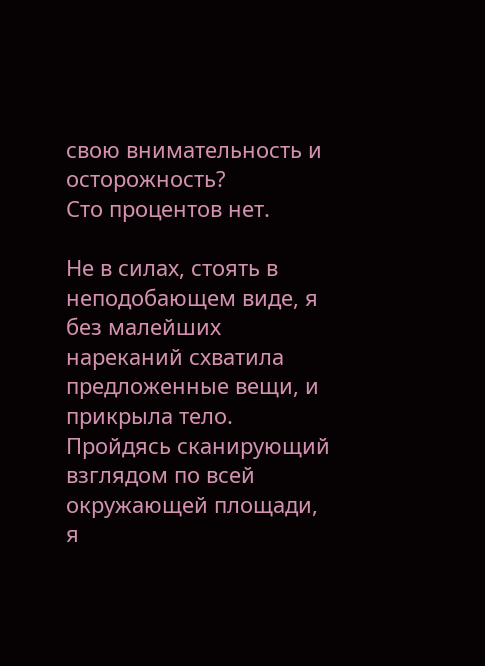свою внимательность и осторожность?
Сто процентов нет.

Не в силах, стоять в неподобающем виде, я без малейших нареканий схватила предложенные вещи, и прикрыла тело. Пройдясь сканирующий взглядом по всей окружающей площади, я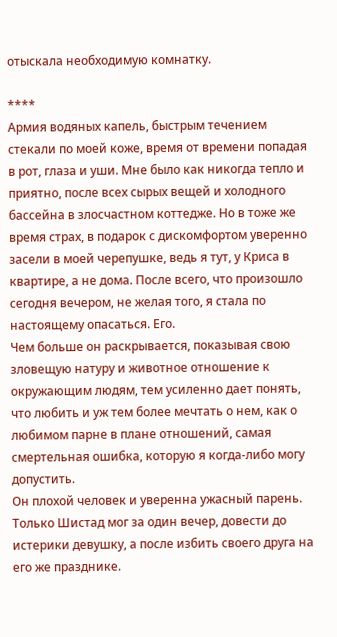отыскала необходимую комнатку.

****
Армия водяных капель, быстрым течением стекали по моей коже, время от времени попадая в рот, глаза и уши. Мне было как никогда тепло и приятно, после всех сырых вещей и холодного бассейна в злосчастном коттедже. Но в тоже же время страх, в подарок с дискомфортом уверенно засели в моей черепушке, ведь я тут, у Криса в квартире, а не дома. После всего, что произошло сегодня вечером, не желая того, я стала по настоящему опасаться. Его.
Чем больше он раскрывается, показывая свою зловещую натуру и животное отношение к окружающим людям, тем усиленно дает понять, что любить и уж тем более мечтать о нем, как о любимом парне в плане отношений, самая смертельная ошибка, которую я когда-либо могу допустить.
Он плохой человек и уверенна ужасный парень. Только Шистад мог за один вечер, довести до истерики девушку, а после избить своего друга на его же празднике.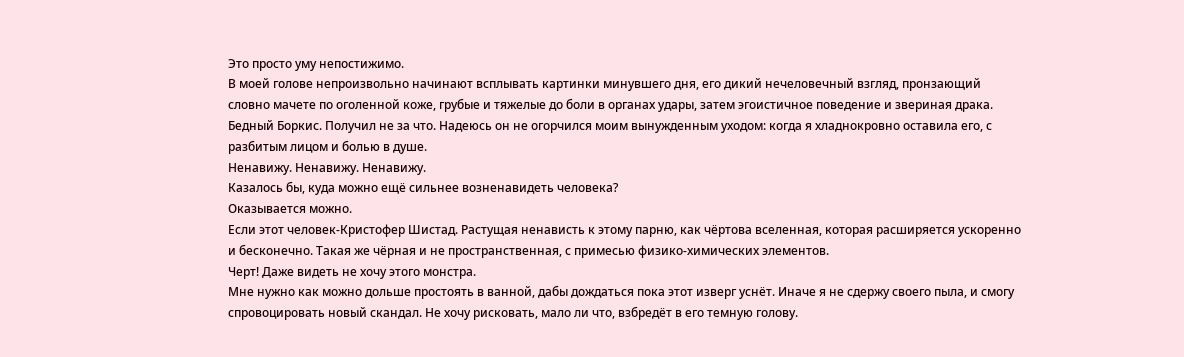Это просто уму непостижимо.
В моей голове непроизвольно начинают всплывать картинки минувшего дня, его дикий нечеловечный взгляд, пронзающий словно мачете по оголенной коже, грубые и тяжелые до боли в органах удары, затем эгоистичное поведение и звериная драка.
Бедный Боркис. Получил не за что. Надеюсь он не огорчился моим вынужденным уходом: когда я хладнокровно оставила его, с разбитым лицом и болью в душе.
Ненавижу. Ненавижу. Ненавижу.
Казалось бы, куда можно ещё сильнее возненавидеть человека?
Оказывается можно.
Если этот человек-Кристофер Шистад. Растущая ненависть к этому парню, как чёртова вселенная, которая расширяется ускоренно и бесконечно. Такая же чёрная и не пространственная, с примесью физико-химических элементов.
Черт! Даже видеть не хочу этого монстра.
Мне нужно как можно дольше простоять в ванной, дабы дождаться пока этот изверг уснёт. Иначе я не сдержу своего пыла, и смогу спровоцировать новый скандал. Не хочу рисковать, мало ли что, взбредёт в его темную голову.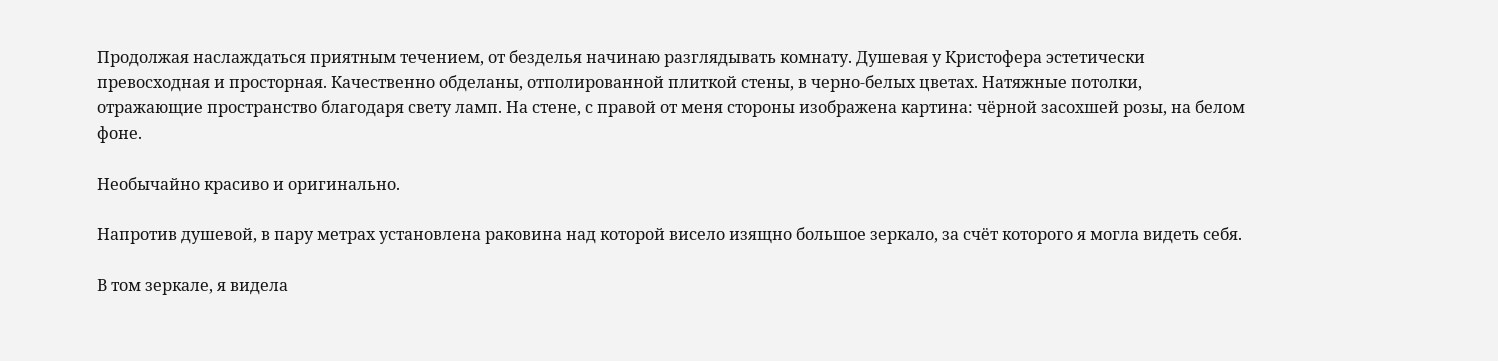Продолжая наслаждаться приятным течением, от безделья начинаю разглядывать комнату. Душевая у Кристофера эстетически превосходная и просторная. Качественно обделаны, отполированной плиткой стены, в черно-белых цветах. Натяжные потолки, отражающие пространство благодаря свету ламп. На стене, с правой от меня стороны изображена картина: чёрной засохшей розы, на белом фоне.

Необычайно красиво и оригинально.

Напротив душевой, в пару метрах установлена раковина над которой висело изящно большое зеркало, за счёт которого я могла видеть себя.

В том зеркале, я видела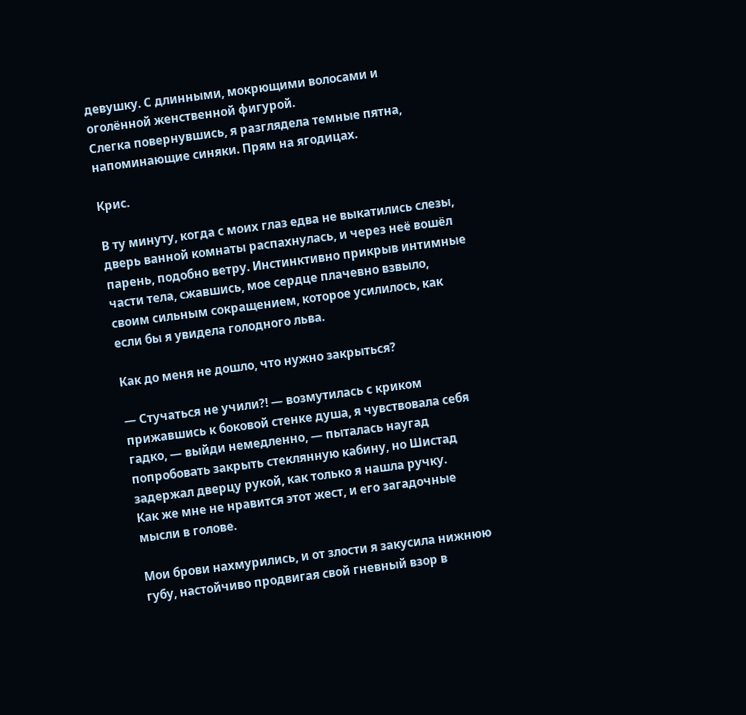девушку. С длинными, мокрющими волосами и оголённой женственной фигурой.
Слегка повернувшись, я разглядела темные пятна, напоминающие синяки. Прям на ягодицах.

Крис.

В ту минуту, когда с моих глаз едва не выкатились слезы, дверь ванной комнаты распахнулась, и через неё вошёл парень, подобно ветру. Инстинктивно прикрыв интимные части тела, сжавшись, мое сердце плачевно взвыло, своим сильным сокращением, которое усилилось, как если бы я увидела голодного льва.

Как до меня не дошло, что нужно закрыться?

— Стучаться не учили?! — возмутилась с криком прижавшись к боковой стенке душа, я чувствовала себя гадко, — выйди немедленно, — пыталась наугад попробовать закрыть стеклянную кабину, но Шистад задержал дверцу рукой, как только я нашла ручку.
Как же мне не нравится этот жест, и его загадочные мысли в голове.

Мои брови нахмурились, и от злости я закусила нижнюю губу, настойчиво продвигая свой гневный взор в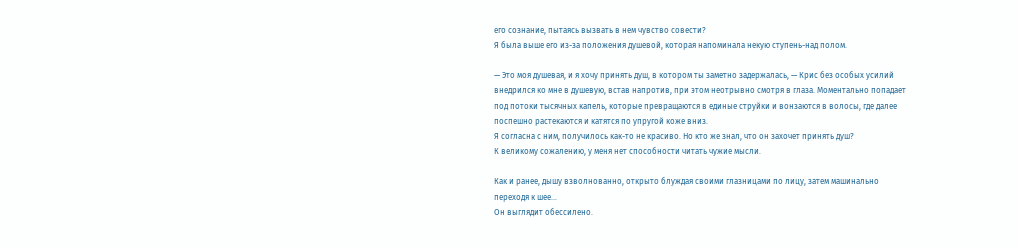его сознание, пытаясь вызвать в нем чувство совести?
Я была выше его из-за положения душевой, которая напоминала некую ступень-над полом.

— Это моя душевая, и я хочу принять душ, в котором ты заметно задержалась, — Крис без особых усилий внедрился ко мне в душевую, встав напротив, при этом неотрывно смотря в глаза. Моментально попадает под потоки тысячных капель, которые превращаются в единые струйки и вонзаются в волосы, где далее поспешно растекаются и катятся по упругой коже вниз.
Я согласна с ним, получилось как-то не красиво. Но кто же знал, что он захочет принять душ?
К великому сожалению, у меня нет способности читать чужие мысли.

Как и ранее, дышу взволнованно, открыто блуждая своими глазницами по лицу, затем машинально переходя к шее...
Он выглядит обессилено.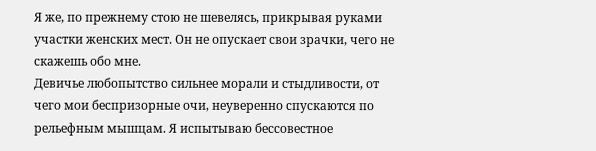Я же, по прежнему стою не шевелясь, прикрывая руками участки женских мест. Он не опускает свои зрачки, чего не скажешь обо мне.
Девичье любопытство сильнее морали и стыдливости, от чего мои беспризорные очи, неуверенно спускаются по рельефным мышцам. Я испытываю бессовестное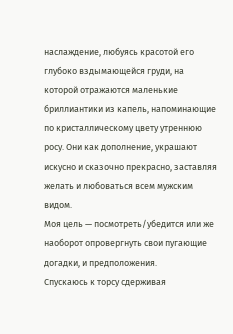наслаждение, любуясь красотой его глубоко вздымающейся груди, на которой отражаются маленькие бриллиантики из капель, напоминающие по кристаллическому цвету утреннюю росу. Они как дополнение, украшают искусно и сказочно прекрасно, заставляя желать и любоваться всем мужским видом.
Моя цель — посмотреть/убедится или же наоборот опровергнуть свои пугающие догадки, и предположения.
Спускаюсь к торсу сдерживая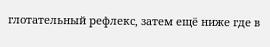глотательный рефлекс, затем ещё ниже где в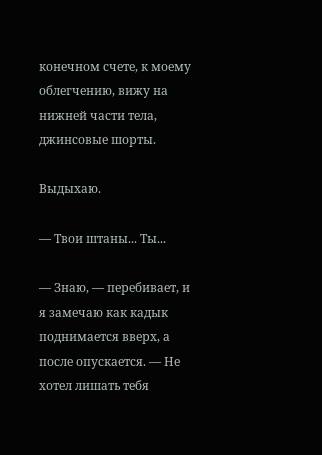конечном счете, к моему облегчению, вижу на нижней части тела, джинсовые шорты.

Выдыхаю.

— Твои штаны... Ты...

— Знаю, — перебивает, и я замечаю как кадык поднимается вверх, а после опускается. — Не хотел лишать тебя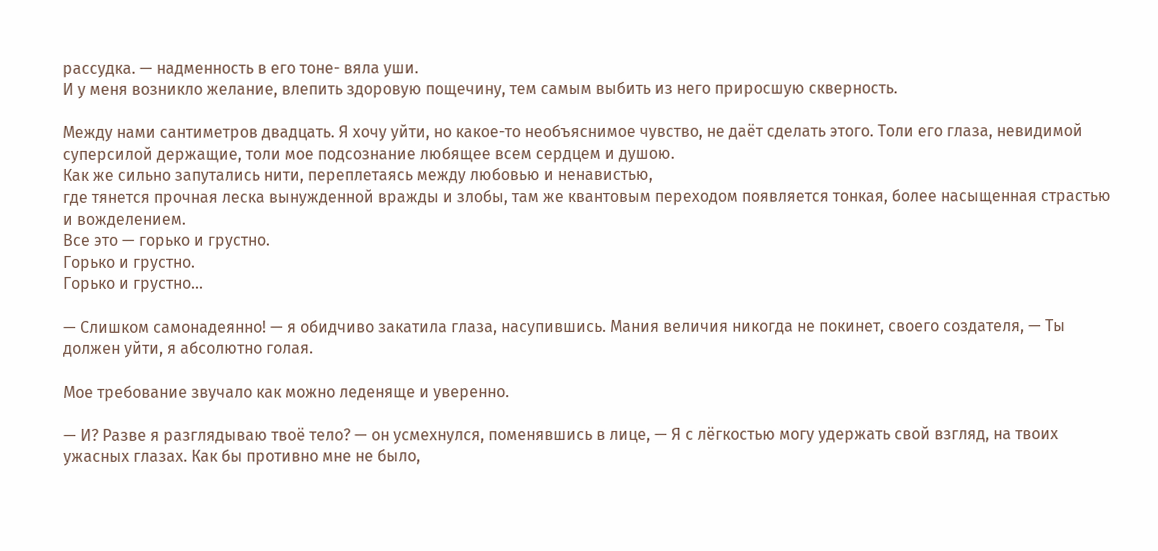рассудка. — надменность в его тоне- вяла уши.
И у меня возникло желание, влепить здоровую пощечину, тем самым выбить из него приросшую скверность.

Между нами сантиметров двадцать. Я хочу уйти, но какое-то необъяснимое чувство, не даёт сделать этого. Толи его глаза, невидимой суперсилой держащие, толи мое подсознание любящее всем сердцем и душою.
Как же сильно запутались нити, переплетаясь между любовью и ненавистью,
где тянется прочная леска вынужденной вражды и злобы, там же квантовым переходом появляется тонкая, более насыщенная страстью и вожделением.
Все это — горько и грустно.
Горько и грустно.
Горько и грустно...

— Слишком самонадеянно! — я обидчиво закатила глаза, насупившись. Мания величия никогда не покинет, своего создателя, — Ты должен уйти, я абсолютно голая.

Мое требование звучало как можно леденяще и уверенно.

— И? Разве я разглядываю твоё тело? — он усмехнулся, поменявшись в лице, — Я с лёгкостью могу удержать свой взгляд, на твоих ужасных глазах. Как бы противно мне не было,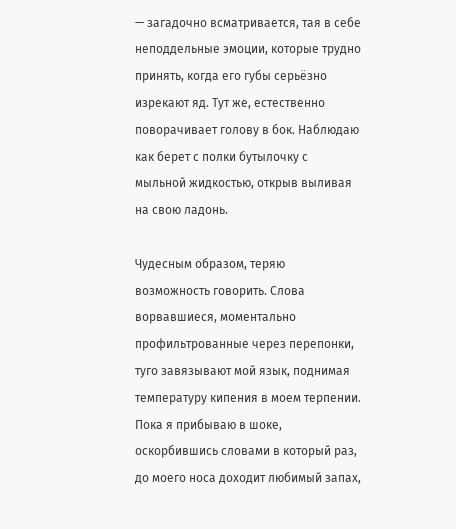— загадочно всматривается, тая в себе неподдельные эмоции, которые трудно принять, когда его губы серьёзно изрекают яд. Тут же, естественно поворачивает голову в бок. Наблюдаю как берет с полки бутылочку с мыльной жидкостью, открыв выливая на свою ладонь.

Чудесным образом, теряю возможность говорить. Слова ворвавшиеся, моментально профильтрованные через перепонки, туго завязывают мой язык, поднимая температуру кипения в моем терпении. Пока я прибываю в шоке, оскорбившись словами в который раз,
до моего носа доходит любимый запах,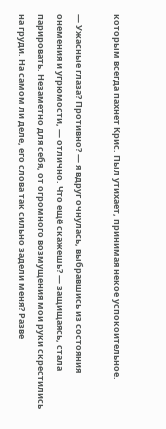которым всегда пахнет Крис. Пыл утихает, принимая некое успокоительное.

— Ужасные глаза? Противно? — я вдруг очнулась, выбравшись из состояния онемения и угрюмости, — отлично. Что ещё скажешь? — защищаясь, стала парировать. Незаметно для себя, от огромного возмущения мои руки скрестились на груди. На самом ли деле, его слова так сильно задели меня? Разве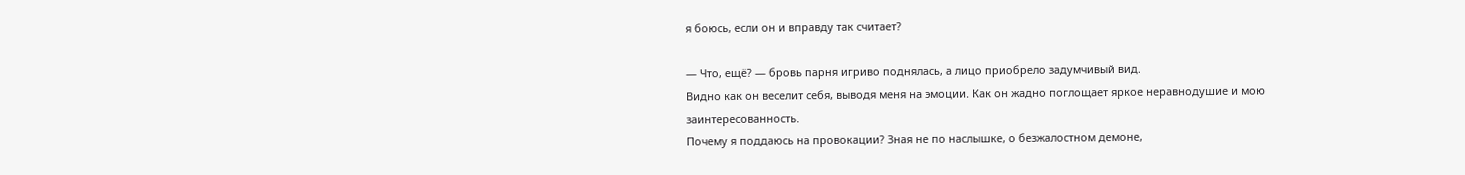я боюсь, если он и вправду так считает?

— Что, ещё? — бровь парня игриво поднялась, а лицо приобрело задумчивый вид.
Видно как он веселит себя, выводя меня на эмоции. Как он жадно поглощает яркое неравнодушие и мою заинтересованность.
Почему я поддаюсь на провокации? Зная не по наслышке, о безжалостном демоне,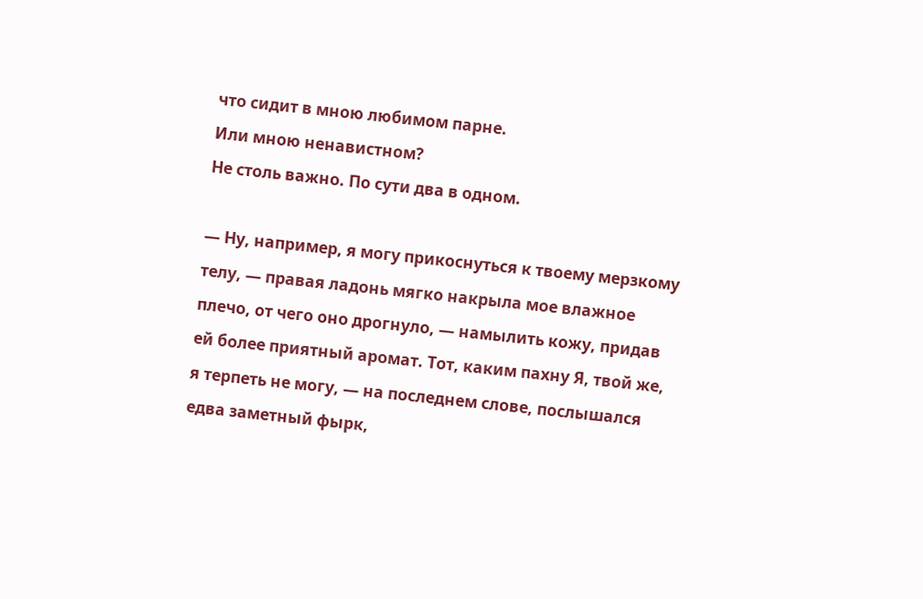что сидит в мною любимом парне.
Или мною ненавистном?
Не столь важно. По сути два в одном.

— Ну, например, я могу прикоснуться к твоему мерзкому телу, — правая ладонь мягко накрыла мое влажное плечо, от чего оно дрогнуло, — намылить кожу, придав ей более приятный аромат. Тот, каким пахну Я, твой же, я терпеть не могу, — на последнем слове, послышался едва заметный фырк,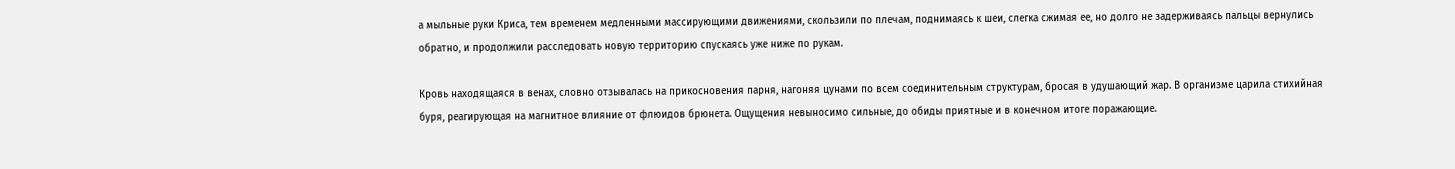а мыльные руки Криса, тем временем медленными массирующими движениями, скользили по плечам, поднимаясь к шеи, слегка сжимая ее, но долго не задерживаясь пальцы вернулись обратно, и продолжили расследовать новую территорию спускаясь уже ниже по рукам.

Кровь находящаяся в венах, словно отзывалась на прикосновения парня, нагоняя цунами по всем соединительным структурам, бросая в удушающий жар. В организме царила стихийная буря, реагирующая на магнитное влияние от флюидов брюнета. Ощущения невыносимо сильные, до обиды приятные и в конечном итоге поражающие.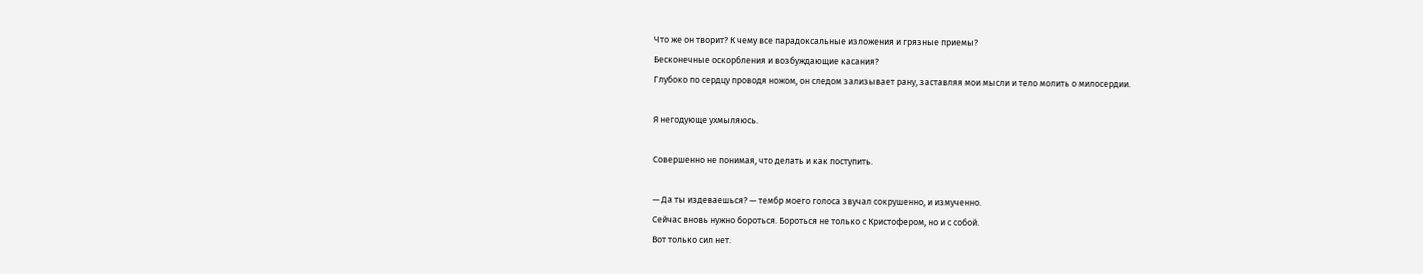Что же он творит? К чему все парадоксальные изложения и грязные приемы?
Бесконечные оскорбления и возбуждающие касания?
Глубоко по сердцу проводя ножом, он следом зализывает рану, заставляя мои мысли и тело молить о милосердии.

Я негодующе ухмыляюсь.

Совершенно не понимая, что делать и как поступить.

— Да ты издеваешься? — тембр моего голоса звучал сокрушенно, и измученно.
Сейчас вновь нужно бороться. Бороться не только с Кристофером, но и с собой.
Вот только сил нет.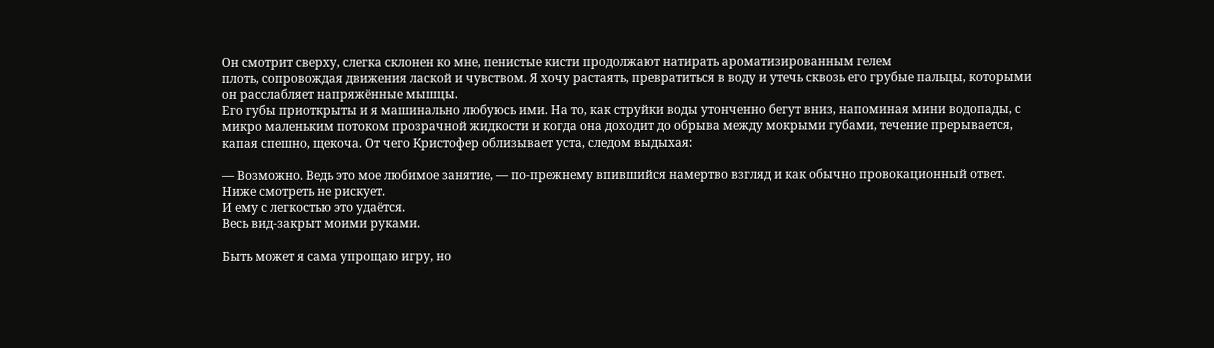Он смотрит сверху, слегка склонен ко мне, пенистые кисти продолжают натирать ароматизированным гелем
плоть, сопровождая движения лаской и чувством. Я хочу растаять, превратиться в воду и утечь сквозь его грубые пальцы, которыми он расслабляет напряжённые мышцы.
Его губы приоткрыты и я машинально любуюсь ими. На то, как струйки воды утонченно бегут вниз, напоминая мини водопады, с микро маленьким потоком прозрачной жидкости и когда она доходит до обрыва между мокрыми губами, течение прерывается, капая спешно, щекоча. От чего Кристофер облизывает уста, следом выдыхая:

— Возможно. Ведь это мое любимое занятие, — по-прежнему впившийся намертво взгляд и как обычно провокационный ответ.
Ниже смотреть не рискует.
И ему с легкостью это удаётся.
Весь вид-закрыт моими руками.

Быть может я сама упрощаю игру, но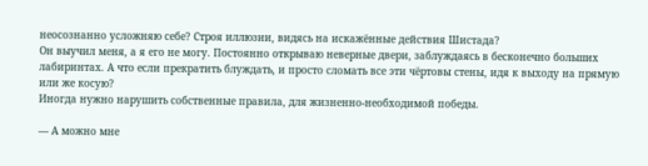неосознанно усложняю себе? Строя иллюзии, видясь на искажённые действия Шистада?
Он выучил меня, а я его не могу. Постоянно открываю неверные двери, заблуждаясь в бесконечно больших лабиринтах. А что если прекратить блуждать, и просто сломать все эти чёртовы стены, идя к выходу на прямую или же косую?
Иногда нужно нарушить собственные правила, для жизненно-необходимой победы.

— А можно мне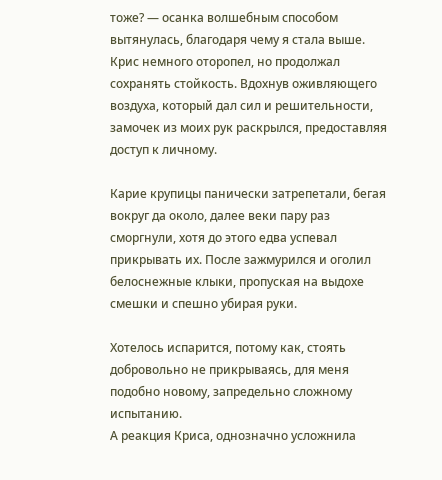тоже? — осанка волшебным способом вытянулась, благодаря чему я стала выше. Крис немного оторопел, но продолжал сохранять стойкость. Вдохнув оживляющего воздуха, который дал сил и решительности, замочек из моих рук раскрылся, предоставляя доступ к личному.

Карие крупицы панически затрепетали, бегая вокруг да около, далее веки пару раз сморгнули, хотя до этого едва успевал прикрывать их. После зажмурился и оголил белоснежные клыки, пропуская на выдохе смешки и спешно убирая руки.

Хотелось испарится, потому как, стоять добровольно не прикрываясь, для меня подобно новому, запредельно сложному испытанию.
А реакция Криса, однозначно усложнила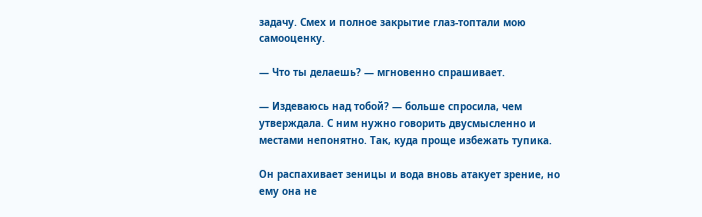задачу. Смех и полное закрытие глаз-топтали мою самооценку.

— Что ты делаешь? — мгновенно спрашивает.

— Издеваюсь над тобой? — больше спросила, чем утверждала. С ним нужно говорить двусмысленно и местами непонятно. Так, куда проще избежать тупика.

Он распахивает зеницы и вода вновь атакует зрение, но ему она не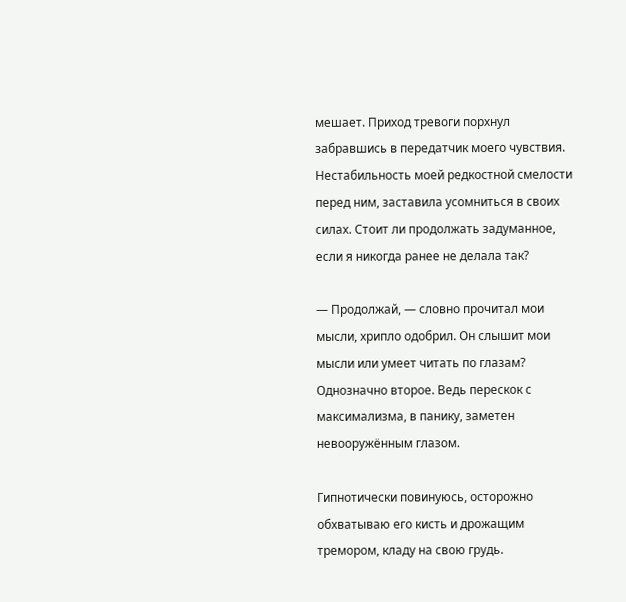мешает. Приход тревоги порхнул забравшись в передатчик моего чувствия. Нестабильность моей редкостной смелости перед ним, заставила усомниться в своих силах. Стоит ли продолжать задуманное, если я никогда ранее не делала так?

— Продолжай, — словно прочитал мои мысли, хрипло одобрил. Он слышит мои мысли или умеет читать по глазам?
Однозначно второе. Ведь перескок с максимализма, в панику, заметен невооружённым глазом.

Гипнотически повинуюсь, осторожно обхватываю его кисть и дрожащим тремором, кладу на свою грудь.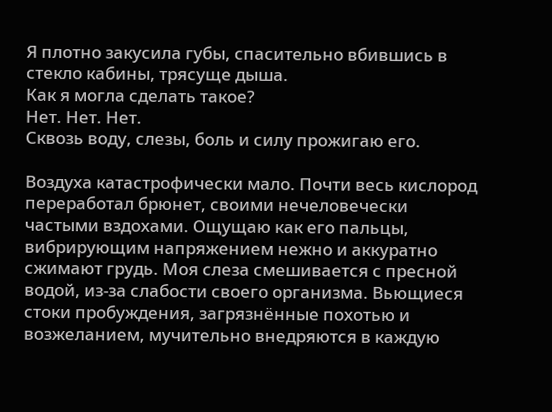Я плотно закусила губы, спасительно вбившись в стекло кабины, трясуще дыша.
Как я могла сделать такое?
Нет. Нет. Нет.
Сквозь воду, слезы, боль и силу прожигаю его.

Воздуха катастрофически мало. Почти весь кислород переработал брюнет, своими нечеловечески частыми вздохами. Ощущаю как его пальцы, вибрирующим напряжением нежно и аккуратно сжимают грудь. Моя слеза смешивается с пресной водой, из-за слабости своего организма. Вьющиеся стоки пробуждения, загрязнённые похотью и возжеланием, мучительно внедряются в каждую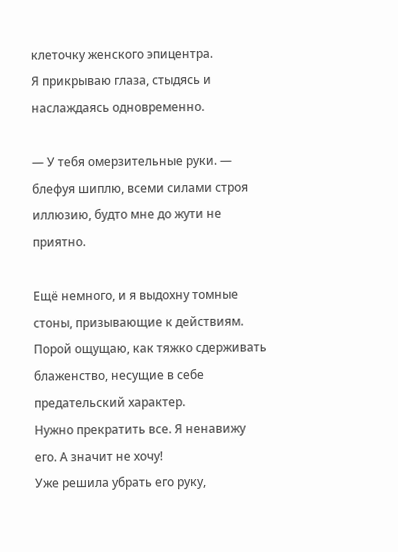клеточку женского эпицентра.
Я прикрываю глаза, стыдясь и наслаждаясь одновременно.

— У тебя омерзительные руки. — блефуя шиплю, всеми силами строя иллюзию, будто мне до жути не приятно.

Ещё немного, и я выдохну томные стоны, призывающие к действиям. Порой ощущаю, как тяжко сдерживать блаженство, несущие в себе предательский характер.
Нужно прекратить все. Я ненавижу его. А значит не хочу!
Уже решила убрать его руку,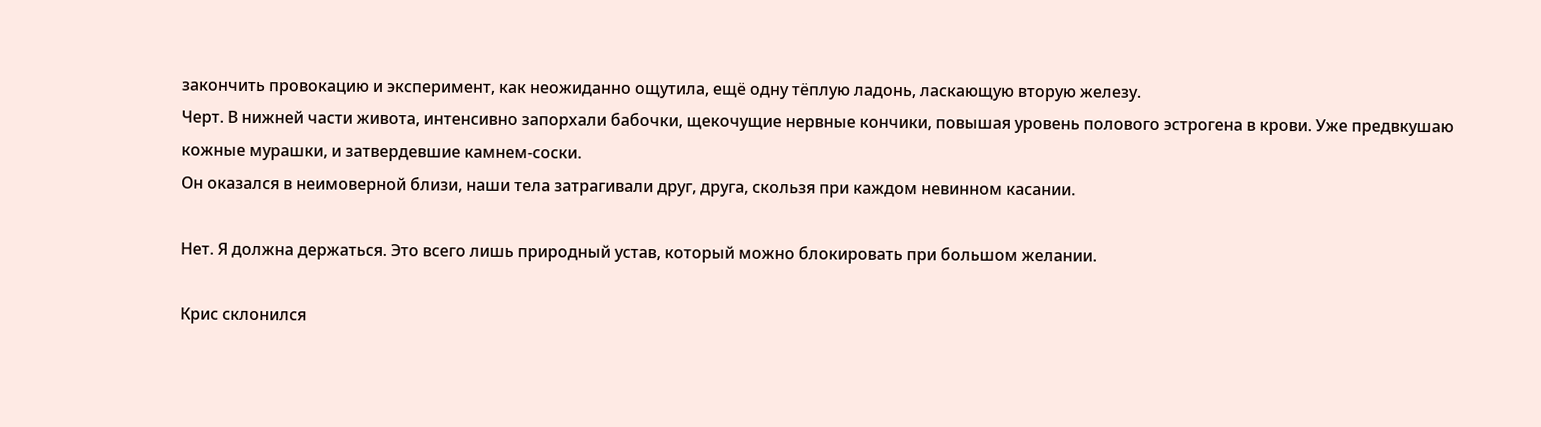закончить провокацию и эксперимент, как неожиданно ощутила, ещё одну тёплую ладонь, ласкающую вторую железу.
Черт. В нижней части живота, интенсивно запорхали бабочки, щекочущие нервные кончики, повышая уровень полового эстрогена в крови. Уже предвкушаю кожные мурашки, и затвердевшие камнем-соски.
Он оказался в неимоверной близи, наши тела затрагивали друг, друга, скользя при каждом невинном касании.

Нет. Я должна держаться. Это всего лишь природный устав, который можно блокировать при большом желании.

Крис склонился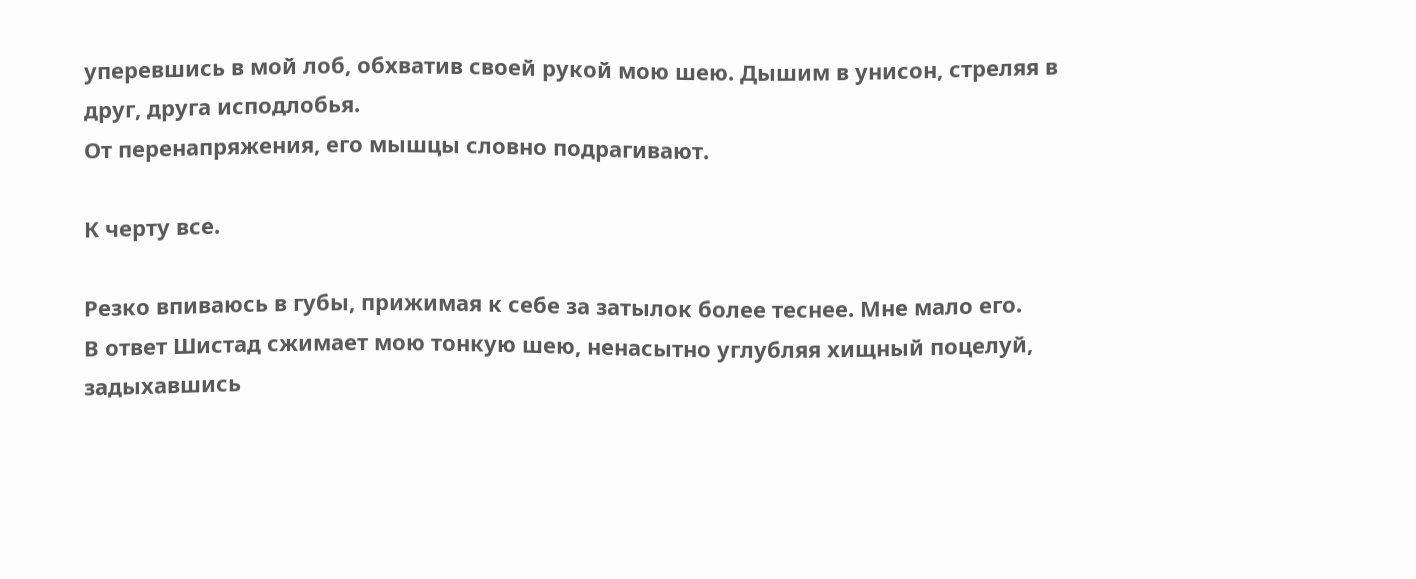уперевшись в мой лоб, обхватив своей рукой мою шею. Дышим в унисон, стреляя в друг, друга исподлобья.
От перенапряжения, его мышцы словно подрагивают.

К черту все.

Резко впиваюсь в губы, прижимая к себе за затылок более теснее. Мне мало его.
В ответ Шистад сжимает мою тонкую шею, ненасытно углубляя хищный поцелуй, задыхавшись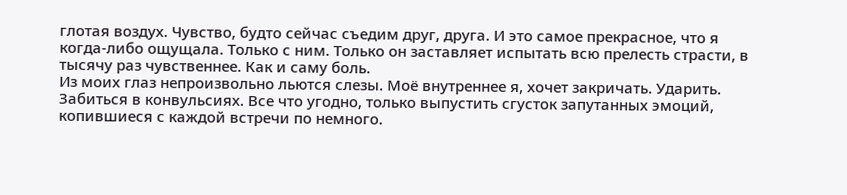глотая воздух. Чувство, будто сейчас съедим друг, друга. И это самое прекрасное, что я когда-либо ощущала. Только с ним. Только он заставляет испытать всю прелесть страсти, в тысячу раз чувственнее. Как и саму боль.
Из моих глаз непроизвольно льются слезы. Моё внутреннее я, хочет закричать. Ударить. Забиться в конвульсиях. Все что угодно, только выпустить сгусток запутанных эмоций, копившиеся с каждой встречи по немного.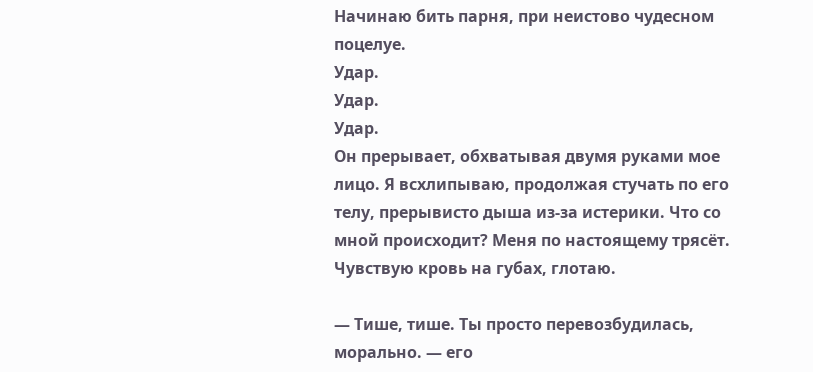Начинаю бить парня, при неистово чудесном поцелуе.
Удар.
Удар.
Удар.
Он прерывает, обхватывая двумя руками мое лицо. Я всхлипываю, продолжая стучать по его телу, прерывисто дыша из-за истерики. Что со мной происходит? Меня по настоящему трясёт. Чувствую кровь на губах, глотаю.

— Тише, тише. Ты просто перевозбудилась, морально. — его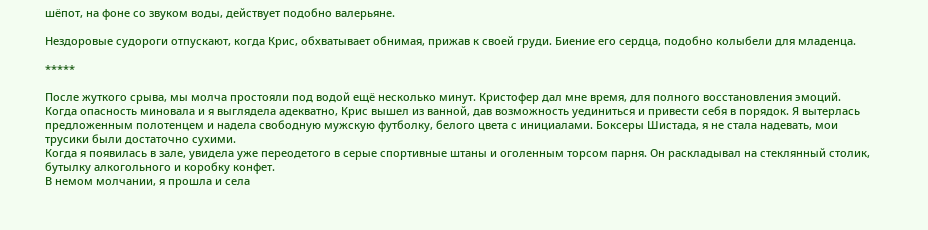шёпот, на фоне со звуком воды, действует подобно валерьяне.

Нездоровые судороги отпускают, когда Крис, обхватывает обнимая, прижав к своей груди. Биение его сердца, подобно колыбели для младенца.

*****

После жуткого срыва, мы молча простояли под водой ещё несколько минут. Кристофер дал мне время, для полного восстановления эмоций.
Когда опасность миновала и я выглядела адекватно, Крис вышел из ванной, дав возможность уединиться и привести себя в порядок. Я вытерлась предложенным полотенцем и надела свободную мужскую футболку, белого цвета с инициалами. Боксеры Шистада, я не стала надевать, мои трусики были достаточно сухими.
Когда я появилась в зале, увидела уже переодетого в серые спортивные штаны и оголенным торсом парня. Он раскладывал на стеклянный столик, бутылку алкогольного и коробку конфет.
В немом молчании, я прошла и села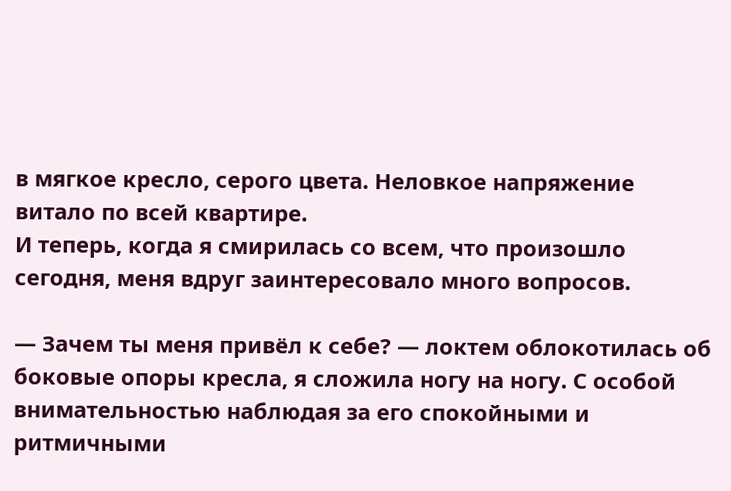в мягкое кресло, серого цвета. Неловкое напряжение витало по всей квартире.
И теперь, когда я смирилась со всем, что произошло сегодня, меня вдруг заинтересовало много вопросов.

— Зачем ты меня привёл к себе? — локтем облокотилась об боковые опоры кресла, я сложила ногу на ногу. С особой внимательностью наблюдая за его спокойными и ритмичными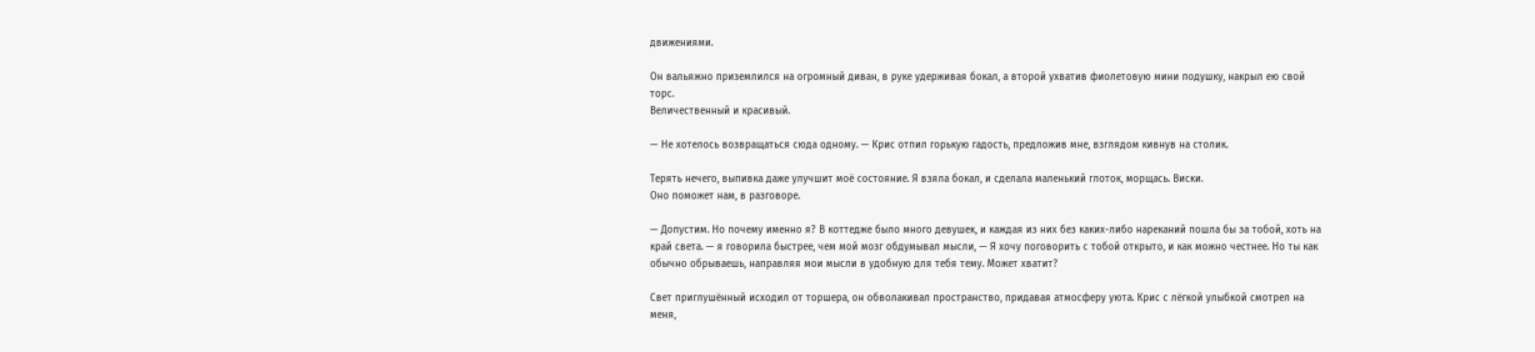движениями.

Он вальяжно приземлился на огромный диван, в руке удерживая бокал, а второй ухватив фиолетовую мини подушку, накрыл ею свой торс.
Величественный и красивый.

— Не хотелось возвращаться сюда одному. — Крис отпил горькую гадость, предложив мне, взглядом кивнув на столик.

Терять нечего, выпивка даже улучшит моё состояние. Я взяла бокал, и сделала маленький глоток, морщась. Виски.
Оно поможет нам, в разговоре.

— Допустим. Но почему именно я? В коттедже было много девушек, и каждая из них без каких-либо нареканий пошла бы за тобой, хоть на край света. — я говорила быстрее, чем мой мозг обдумывал мысли, — Я хочу поговорить с тобой открыто, и как можно честнее. Но ты как обычно обрываешь, направляя мои мысли в удобную для тебя тему. Может хватит?

Свет приглушённый исходил от торшера, он обволакивал пространство, придавая атмосферу уюта. Крис с лёгкой улыбкой смотрел на меня,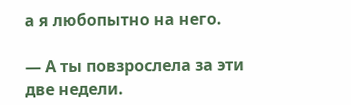а я любопытно на него.

— А ты повзрослела за эти две недели.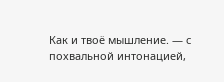Как и твоё мышление. — с похвальной интонацией,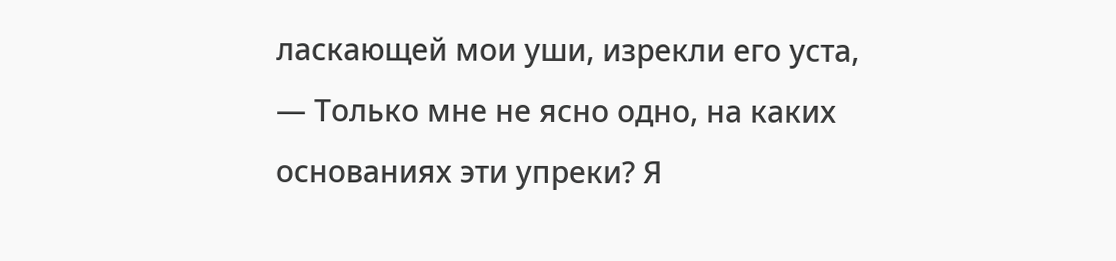ласкающей мои уши, изрекли его уста, — Только мне не ясно одно, на каких основаниях эти упреки? Я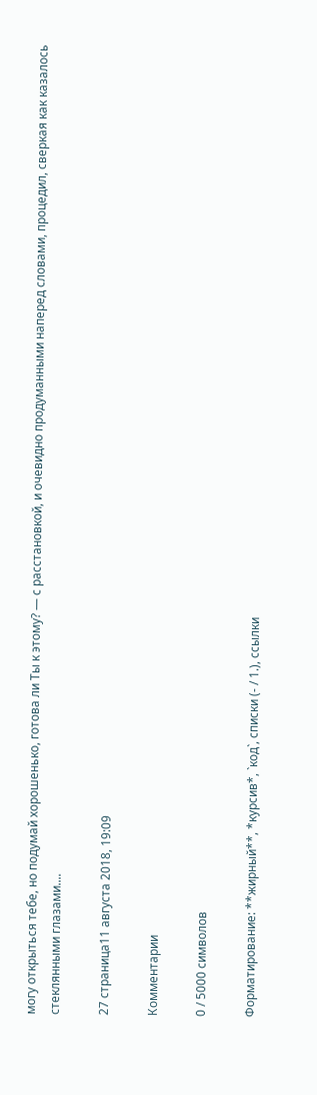могу открыться тебе, но подумай хорошенько, готова ли Ты к этому? — с расстановкой, и очевидно продуманными наперед словами, процедил, сверкая как казалось стеклянными глазами....

27 страница11 августа 2018, 19:09

Комментарии

0 / 5000 символов

Форматирование: **жирный**, *курсив*, `код`, списки (- / 1.), ссылки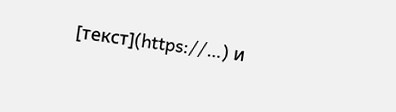[текст](https://…) и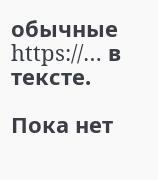обычные https://… в тексте.

Пока нет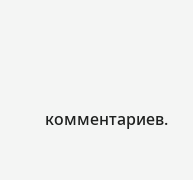комментариев.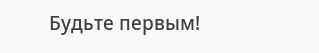Будьте первым!